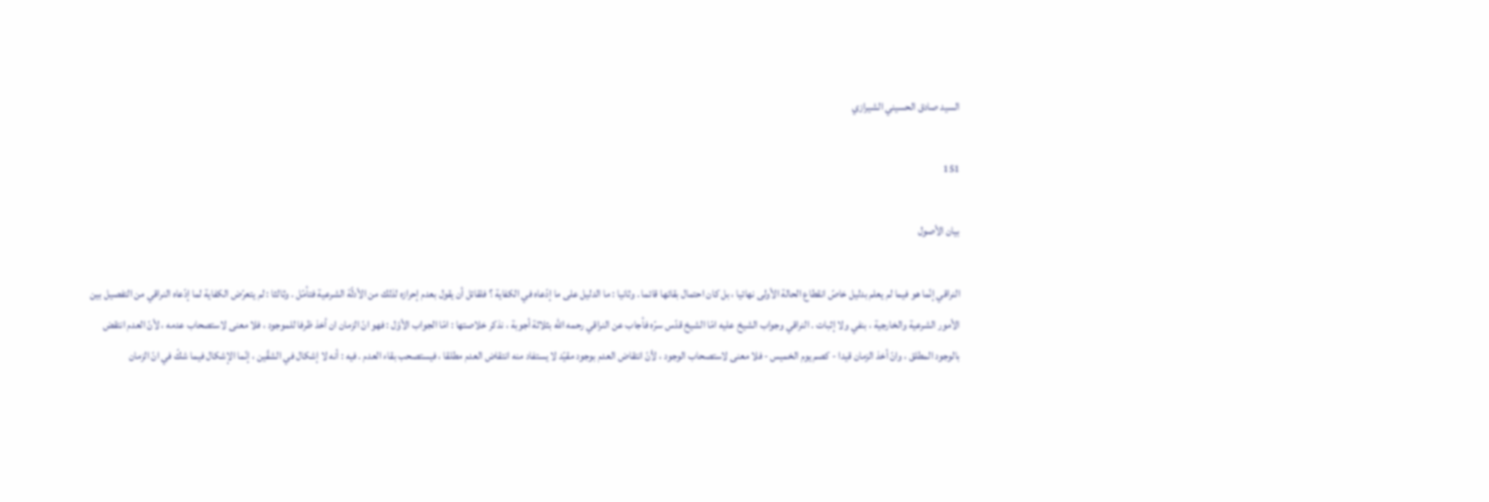السيد صادق الحسيني الشيرازي

151

بيان الأصول

النراقي إنّما هو فيما لم يعلم بدليل خاصّ انقطاع الحالة الأولى نهائيا ، بل كان احتمال بقائها قائما . وثانيا : ما الدليل على ما إدّعاه في الكفاية ؟ فلقائل أن يقول بعدم إحرازه لذلك من الأدلّة الشرعية فتأمّل . وثالثا : لم يتعرّض الكفاية لما إدّعاه النراقي من التفصيل بين الأمور الشرعية والخارجية ، بنفي ولا إثبات . النراقي وجواب الشيخ عليه امّا الشيخ قدّس سرّه فأجاب عن النراقي رحمه اللّه بثلاثة أجوبة ، نذكر خلاصتها : امّا الجواب الأوّل : فهو انّ الزمان ان أخذ ظرفا للموجود ، فلا معنى لاستصحاب عدمه ، لأنّ العدم انتقض بالوجود المطلق ، وانّ أخذ الزمان قيدا - كصم يوم الخميس - فلا معنى لاستصحاب الوجود ، لأنّ انتقاض العدم بوجود مقيّد لا يستفاد منه انتقاض العدم مطلقا ، فيستصحب بقاء العدم . فيه : أنه لا إشكال في الشقّين ، إنّما الإشكال فيما شكّ في انّ الزمان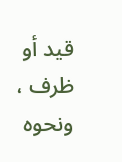قيد أو ظرف ، ونحوه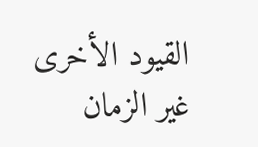القيود الأخرى غير الزمان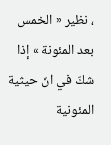، نظير « الخمس بعد المئونة » إذا شكّ في انّ حيثية المئونية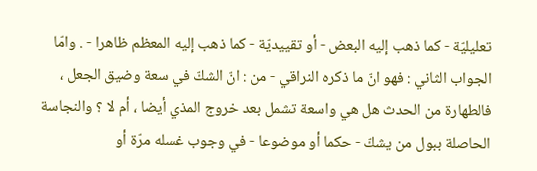تعليليّة - كما ذهب إليه البعض - أو تقييديّة - كما ذهب إليه المعظم ظاهرا - . وامّا الجواب الثاني : فهو انّ ما ذكره النراقي - من : انّ الشكّ في سعة وضيق الجعل ، فالطهارة من الحدث هل هي واسعة تشمل بعد خروج المذي أيضا ، أم لا ؟ والنجاسة الحاصلة ببول من يشكّ - حكما أو موضوعا - في وجوب غسله مرّة أو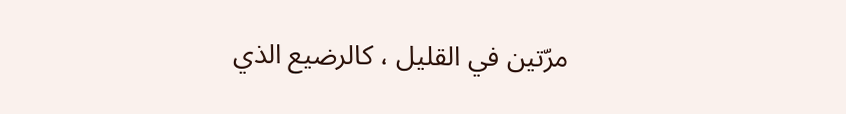مرّتين في القليل ، كالرضيع الذي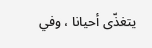يتغذّى أحيانا ، وفي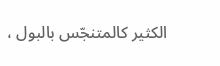الكثير كالمتنجّس بالبول ،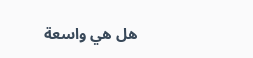هل هي واسعة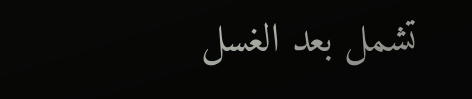تشمل بعد الغسل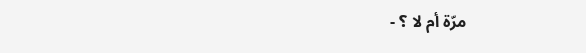مرّة أم لا ؟ -